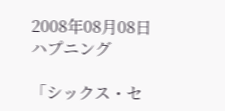2008年08月08日
ハプニング

「シックス・セ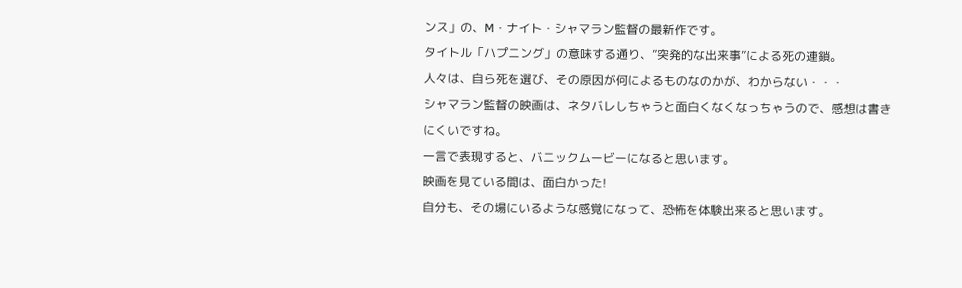ンス」の、M・ナイト・シャマラン監督の最新作です。
タイトル「ハプニング」の意味する通り、”突発的な出来事”による死の連鎖。
人々は、自ら死を選び、その原因が何によるものなのかが、わからない・・・
シャマラン監督の映画は、ネタバレしちゃうと面白くなくなっちゃうので、感想は書きにくいですね。
一言で表現すると、バニックムービーになると思います。
映画を見ている間は、面白かった!
自分も、その場にいるような感覚になって、恐怖を体験出来ると思います。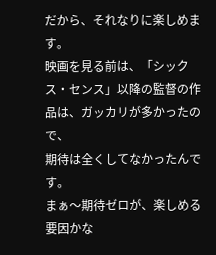だから、それなりに楽しめます。
映画を見る前は、「シックス・センス」以降の監督の作品は、ガッカリが多かったので、
期待は全くしてなかったんです。
まぁ〜期待ゼロが、楽しめる要因かな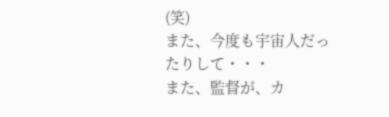(笑)
また、今度も宇宙人だったりして・・・
また、監督が、カ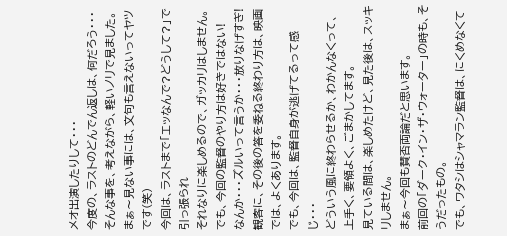メオ出演したりして・・・
今度の、ラストのどんでん返しは、何だろう・・・
そんな事を、考えながら、軽いノリで見ました。
まぁ〜見ない事には、文句も言えないってヤツです(笑)
今回は、ラストまで「エッなんで?どうして?」で引っ張られ
それなりに楽しめるので、ガッカリはしません。
でも、今回の監督のやり方は好きではない!
なんか・・・ズルいって言うか・・・放りなげすぎ!
観客に、その後の答を委ねる終わり方は、映画では、よくあります。
でも、今回は、監督自身が逃げてるって感じ・・・
どういう風に終わらせるか、わかんなくって、上手く、要領よく、ごまかしてます。
見ている間は、楽しめたけど、見た後は、スッキリしません。
まぁ〜今回も賛否両論だと思います。
前回の「ダーク・イン・ザ・ウォーター」の時も、そうだったもの。
でも、ワタシはシャマラン監督は、にくめなくて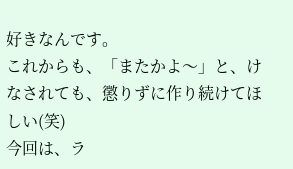好きなんです。
これからも、「またかよ〜」と、けなされても、懲りずに作り続けてほしい(笑)
今回は、ラ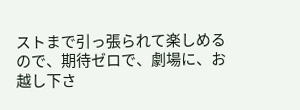ストまで引っ張られて楽しめるので、期待ゼロで、劇場に、お越し下さ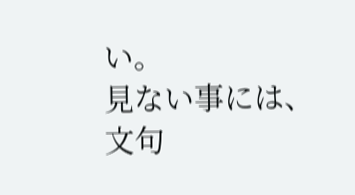い。
見ない事には、文句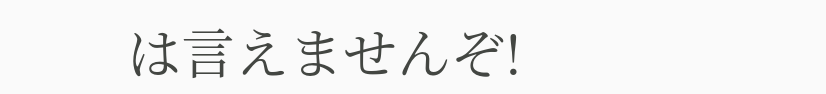は言えませんぞ!